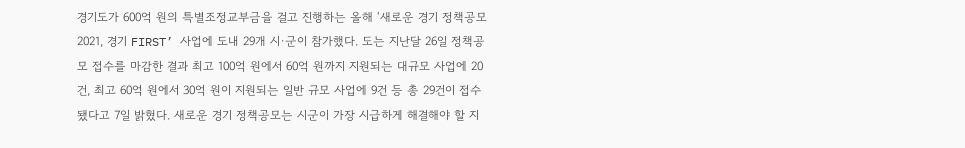경기도가 600억 원의 특별조정교부금을 걸고 진행하는 올해 ‘새로운 경기 정책공모 2021, 경기 FIRST’ 사업에 도내 29개 시·군이 참가했다. 도는 지난달 26일 정책공모 접수를 마감한 결과 최고 100억 원에서 60억 원까지 지원되는 대규모 사업에 20건, 최고 60억 원에서 30억 원이 지원되는 일반 규모 사업에 9건 등 총 29건이 접수됐다고 7일 밝혔다. 새로운 경기 정책공모는 시군이 가장 시급하게 해결해야 할 지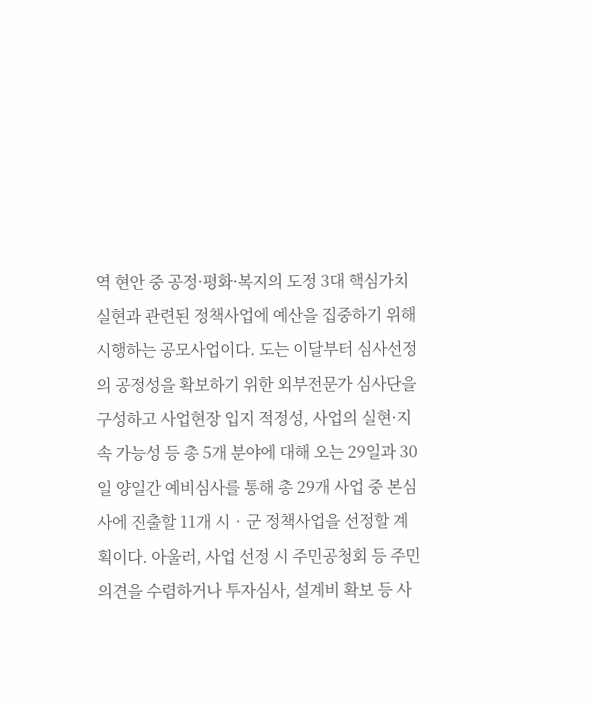역 현안 중 공정·평화·복지의 도정 3대 핵심가치 실현과 관련된 정책사업에 예산을 집중하기 위해 시행하는 공모사업이다. 도는 이달부터 심사선정의 공정성을 확보하기 위한 외부전문가 심사단을 구성하고 사업현장 입지 적정성, 사업의 실현·지속 가능성 등 총 5개 분야에 대해 오는 29일과 30일 양일간 예비심사를 통해 총 29개 사업 중 본심사에 진출할 11개 시‧군 정책사업을 선정할 계획이다. 아울러, 사업 선정 시 주민공청회 등 주민의견을 수렴하거나 투자심사, 설계비 확보 등 사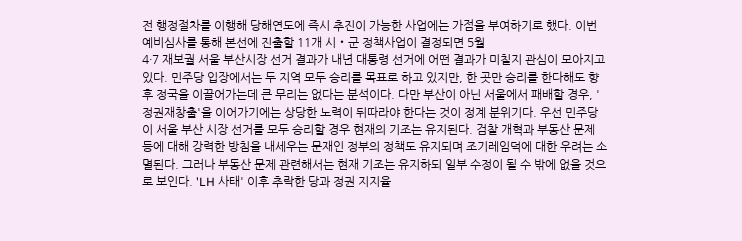전 행정절차를 이행해 당해연도에 즉시 추진이 가능한 사업에는 가점을 부여하기로 했다. 이번 예비심사를 통해 본선에 진출할 11개 시‧군 정책사업이 결정되면 5월
4·7 재보궐 서울 부산시장 선거 결과가 내년 대통령 선거에 어떤 결과가 미칠지 관심이 모아지고 있다. 민주당 입장에서는 두 지역 모두 승리를 목표로 하고 있지만, 한 곳만 승리를 한다해도 향후 정국을 이끌어가는데 큰 무리는 없다는 분석이다. 다만 부산이 아닌 서울에서 패배할 경우, '정권재창출'을 이어가기에는 상당한 노력이 뒤따라야 한다는 것이 정계 분위기다. 우선 민주당이 서울 부산 시장 선거를 모두 승리할 경우 현재의 기조는 유지된다. 검찰 개혁과 부동산 문제 등에 대해 강력한 방침을 내세우는 문재인 정부의 정책도 유지되며 조기레임덕에 대한 우려는 소멸된다. 그러나 부동산 문제 관련해서는 현재 기조는 유지하되 일부 수정이 될 수 밖에 없을 것으로 보인다. 'LH 사태' 이후 추락한 당과 정권 지지율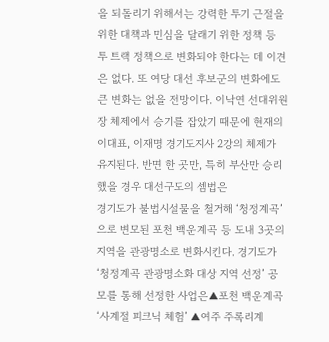을 되돌리기 위해서는 강력한 투기 근절을 위한 대책과 민심을 달래기 위한 정책 등 투 트랙 정책으로 변화되야 한다는 데 이견은 없다. 또 여당 대선 후보군의 변화에도 큰 변화는 없을 전망이다. 이낙연 선대위원장 체제에서 승기를 잡았기 때문에 현재의 이대표, 이재명 경기도지사 2강의 체제가 유지된다. 반면 한 곳만, 특히 부산만 승리했을 경우 대선구도의 셈법은
경기도가 불법시설물을 철거해 ‘청정계곡’으로 변모된 포천 백운계곡 등 도내 3곳의 지역을 관광명소로 변화시킨다. 경기도가 ‘청정계곡 관광명소화 대상 지역 선정’ 공모를 통해 선정한 사업은▲포천 백운계곡 ‘사계절 피크닉 체험’ ▲여주 주록리계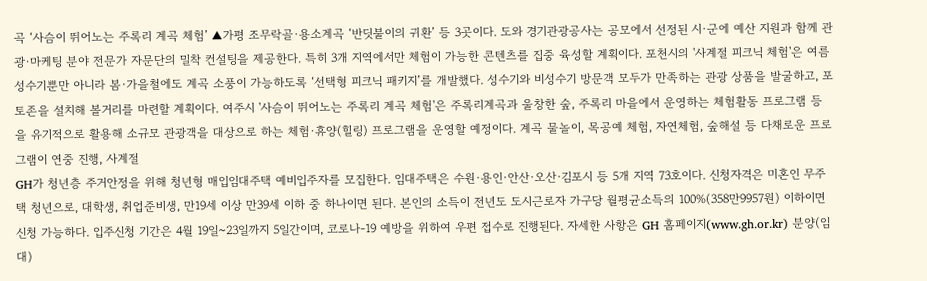곡 ‘사슴이 뛰어노는 주록리 계곡 체험’ ▲가평 조무락골·용소계곡 ‘반딧불이의 귀환’ 등 3곳이다. 도와 경기관광공사는 공모에서 선정된 시·군에 예산 지원과 함께 관광·마케팅 분야 전문가 자문단의 밀착 컨설팅을 제공한다. 특히 3개 지역에서만 체험이 가능한 콘텐츠를 집중 육성할 계획이다. 포천시의 '사계절 피크닉 체험'은 여름 성수기뿐만 아니라 봄·가을철에도 계곡 소풍이 가능하도록 ‘선택형 피크닉 패키지’를 개발했다. 성수기와 비성수기 방문객 모두가 만족하는 관광 상품을 발굴하고, 포토존을 설치해 볼거리를 마련할 계획이다. 여주시 '사슴이 뛰어노는 주록리 계곡 체험'은 주록리계곡과 울창한 숲, 주록리 마을에서 운영하는 체험활동 프로그램 등을 유기적으로 활용해 소규모 관광객을 대상으로 하는 체험·휴양(힐링) 프로그램을 운영할 예정이다. 계곡 물놀이, 목공예 체험, 자연체험, 숲해설 등 다채로운 프로그램이 연중 진행, 사계절
GH가 청년층 주거안정을 위해 청년형 매입임대주택 예비입주자를 모집한다. 임대주택은 수원·용인·안산·오산·김포시 등 5개 지역 73호이다. 신청자격은 미혼인 무주택 청년으로, 대학생, 취업준비생, 만19세 이상 만39세 이하 중 하나이면 된다. 본인의 소득이 전년도 도시근로자 가구당 월평균소득의 100%(358만9957원) 이하이면 신청 가능하다. 입주신청 기간은 4월 19일~23일까지 5일간이며, 코로나-19 예방을 위하여 우편 접수로 진행된다. 자세한 사항은 GH 홈페이지(www.gh.or.kr) 분양(임대)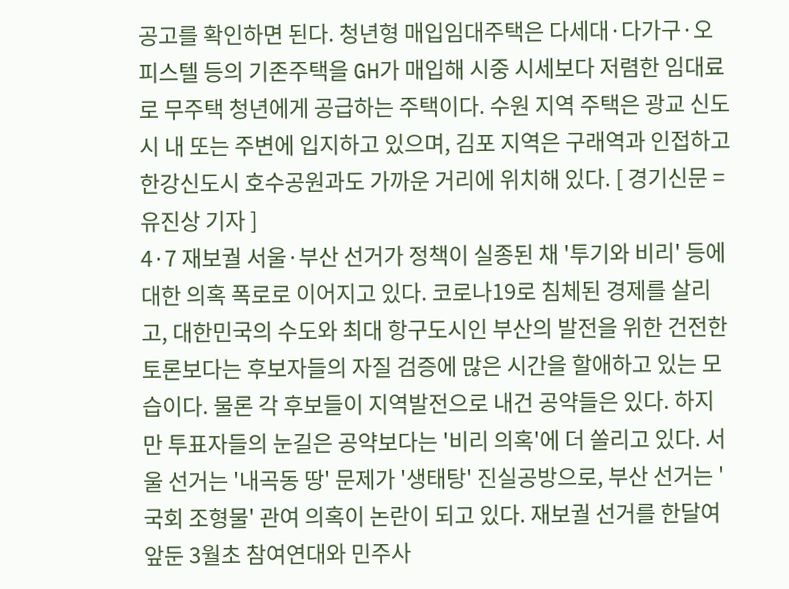공고를 확인하면 된다. 청년형 매입임대주택은 다세대·다가구·오피스텔 등의 기존주택을 GH가 매입해 시중 시세보다 저렴한 임대료로 무주택 청년에게 공급하는 주택이다. 수원 지역 주택은 광교 신도시 내 또는 주변에 입지하고 있으며, 김포 지역은 구래역과 인접하고 한강신도시 호수공원과도 가까운 거리에 위치해 있다. [ 경기신문 = 유진상 기자 ]
4·7 재보궐 서울·부산 선거가 정책이 실종된 채 '투기와 비리' 등에 대한 의혹 폭로로 이어지고 있다. 코로나19로 침체된 경제를 살리고, 대한민국의 수도와 최대 항구도시인 부산의 발전을 위한 건전한 토론보다는 후보자들의 자질 검증에 많은 시간을 할애하고 있는 모습이다. 물론 각 후보들이 지역발전으로 내건 공약들은 있다. 하지만 투표자들의 눈길은 공약보다는 '비리 의혹'에 더 쏠리고 있다. 서울 선거는 '내곡동 땅' 문제가 '생태탕' 진실공방으로, 부산 선거는 '국회 조형물' 관여 의혹이 논란이 되고 있다. 재보궐 선거를 한달여 앞둔 3월초 참여연대와 민주사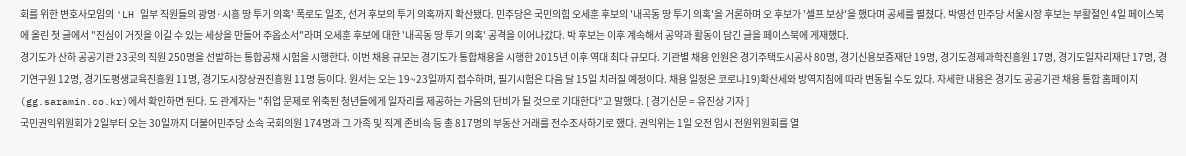회를 위한 변호사모임의 'LH 일부 직원들의 광명·시흥 땅 투기 의혹' 폭로도 일조, 선거 후보의 투기 의혹까지 확산됐다. 민주당은 국민의힘 오세훈 후보의 '내곡동 땅 투기 의혹'을 거론하며 오 후보가 '셀프 보상'을 했다며 공세를 펼쳤다. 박영선 민주당 서울시장 후보는 부활절인 4일 페이스북에 올린 첫 글에서 "진심이 거짓을 이길 수 있는 세상을 만들어 주옵소서"라며 오세훈 후보에 대한 '내곡동 땅 투기 의혹' 공격을 이어나갔다. 박 후보는 이후 계속해서 공약과 활동이 담긴 글을 페이스북에 게재했다.
경기도가 산하 공공기관 23곳의 직원 250명을 선발하는 통합공채 시험을 시행한다. 이번 채용 규모는 경기도가 통합채용을 시행한 2015년 이후 역대 최다 규모다. 기관별 채용 인원은 경기주택도시공사 80명, 경기신용보증재단 19명, 경기도경제과학진흥원 17명, 경기도일자리재단 17명, 경기연구원 12명, 경기도평생교육진흥원 11명, 경기도시장상권진흥원 11명 등이다. 원서는 오는 19~23일까지 접수하며, 필기시험은 다음 달 15일 치러질 예정이다. 채용 일정은 코로나19)확산세와 방역지침에 따라 변동될 수도 있다. 자세한 내용은 경기도 공공기관 채용 통합 홈페이지(gg.saramin.co.kr)에서 확인하면 된다. 도 관계자는 "취업 문제로 위축된 청년들에게 일자리를 제공하는 가뭄의 단비가 될 것으로 기대한다"고 말했다. [ 경기신문 = 유진상 기자 ]
국민권익위원회가 2일부터 오는 30일까지 더불어민주당 소속 국회의원 174명과 그 가족 및 직계 존비속 등 총 817명의 부동산 거래를 전수조사하기로 했다. 권익위는 1일 오전 임시 전원위원회를 열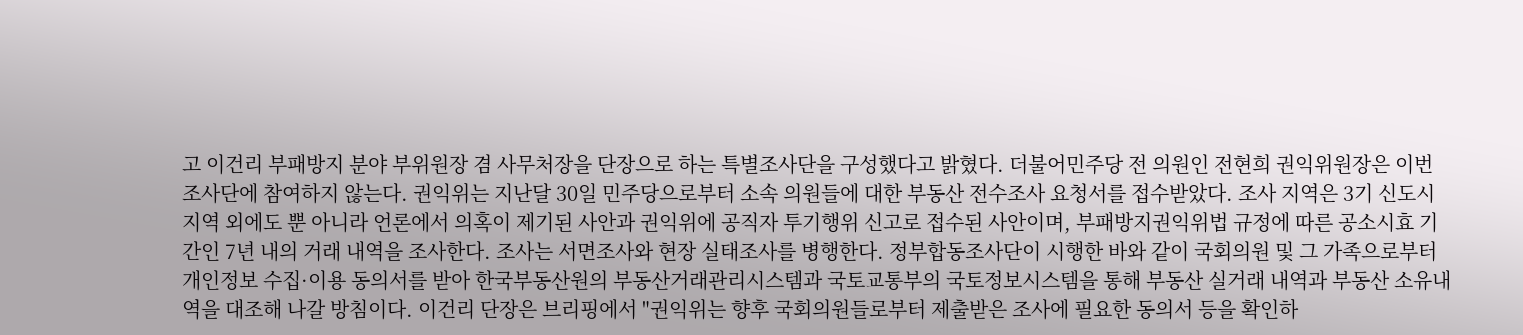고 이건리 부패방지 분야 부위원장 겸 사무처장을 단장으로 하는 특별조사단을 구성했다고 밝혔다. 더불어민주당 전 의원인 전현희 권익위원장은 이번 조사단에 참여하지 않는다. 권익위는 지난달 30일 민주당으로부터 소속 의원들에 대한 부동산 전수조사 요청서를 접수받았다. 조사 지역은 3기 신도시 지역 외에도 뿐 아니라 언론에서 의혹이 제기된 사안과 권익위에 공직자 투기행위 신고로 접수된 사안이며, 부패방지권익위법 규정에 따른 공소시효 기간인 7년 내의 거래 내역을 조사한다. 조사는 서면조사와 현장 실태조사를 병행한다. 정부합동조사단이 시행한 바와 같이 국회의원 및 그 가족으로부터 개인정보 수집·이용 동의서를 받아 한국부동산원의 부동산거래관리시스템과 국토교통부의 국토정보시스템을 통해 부동산 실거래 내역과 부동산 소유내역을 대조해 나갈 방침이다. 이건리 단장은 브리핑에서 "권익위는 향후 국회의원들로부터 제출받은 조사에 필요한 동의서 등을 확인하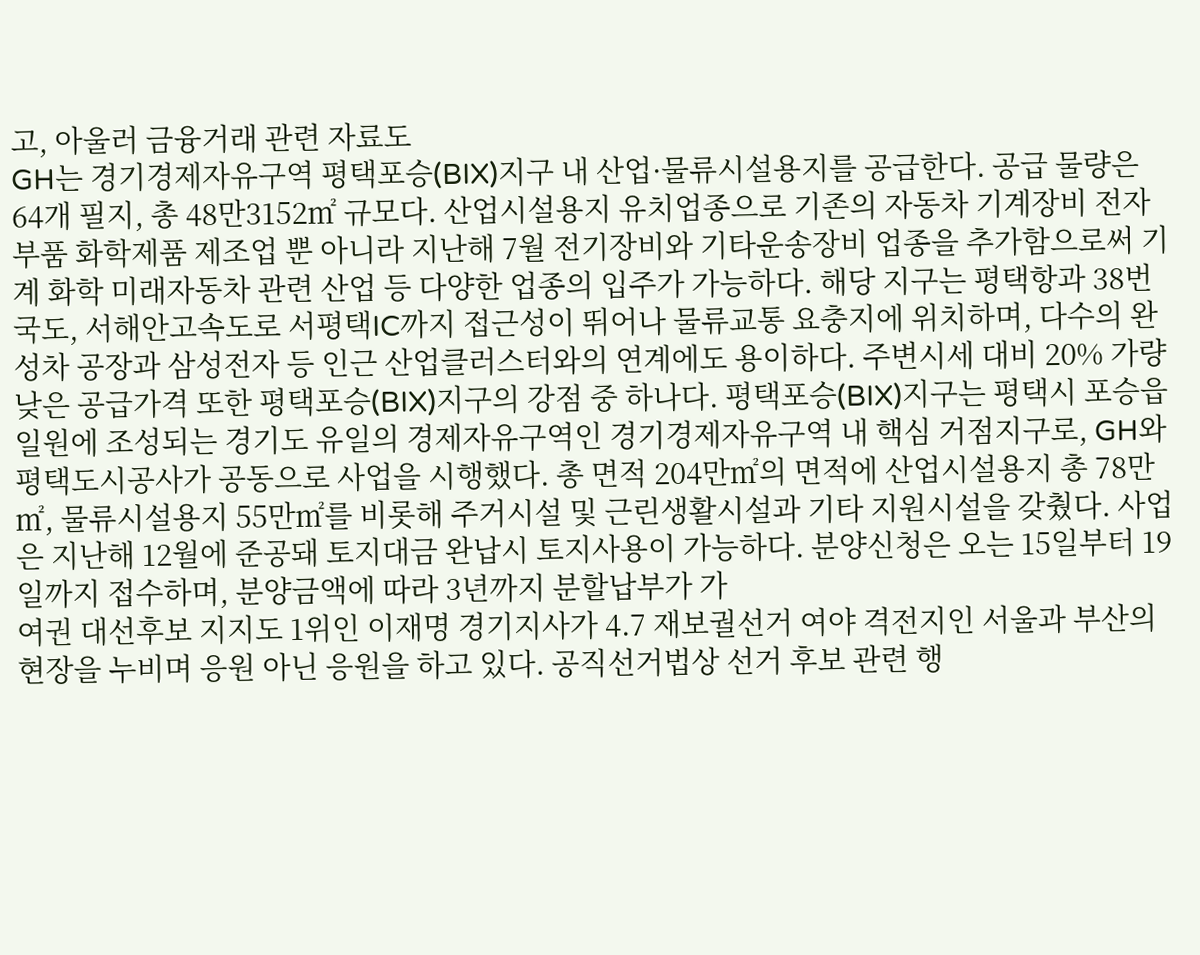고, 아울러 금융거래 관련 자료도
GH는 경기경제자유구역 평택포승(BIX)지구 내 산업·물류시설용지를 공급한다. 공급 물량은 64개 필지, 총 48만3152㎡ 규모다. 산업시설용지 유치업종으로 기존의 자동차 기계장비 전자부품 화학제품 제조업 뿐 아니라 지난해 7월 전기장비와 기타운송장비 업종을 추가함으로써 기계 화학 미래자동차 관련 산업 등 다양한 업종의 입주가 가능하다. 해당 지구는 평택항과 38번 국도, 서해안고속도로 서평택IC까지 접근성이 뛰어나 물류교통 요충지에 위치하며, 다수의 완성차 공장과 삼성전자 등 인근 산업클러스터와의 연계에도 용이하다. 주변시세 대비 20% 가량 낮은 공급가격 또한 평택포승(BIX)지구의 강점 중 하나다. 평택포승(BIX)지구는 평택시 포승읍 일원에 조성되는 경기도 유일의 경제자유구역인 경기경제자유구역 내 핵심 거점지구로, GH와 평택도시공사가 공동으로 사업을 시행했다. 총 면적 204만㎡의 면적에 산업시설용지 총 78만㎡, 물류시설용지 55만㎡를 비롯해 주거시설 및 근린생활시설과 기타 지원시설을 갖췄다. 사업은 지난해 12월에 준공돼 토지대금 완납시 토지사용이 가능하다. 분양신청은 오는 15일부터 19일까지 접수하며, 분양금액에 따라 3년까지 분할납부가 가
여권 대선후보 지지도 1위인 이재명 경기지사가 4.7 재보궐선거 여야 격전지인 서울과 부산의 현장을 누비며 응원 아닌 응원을 하고 있다. 공직선거법상 선거 후보 관련 행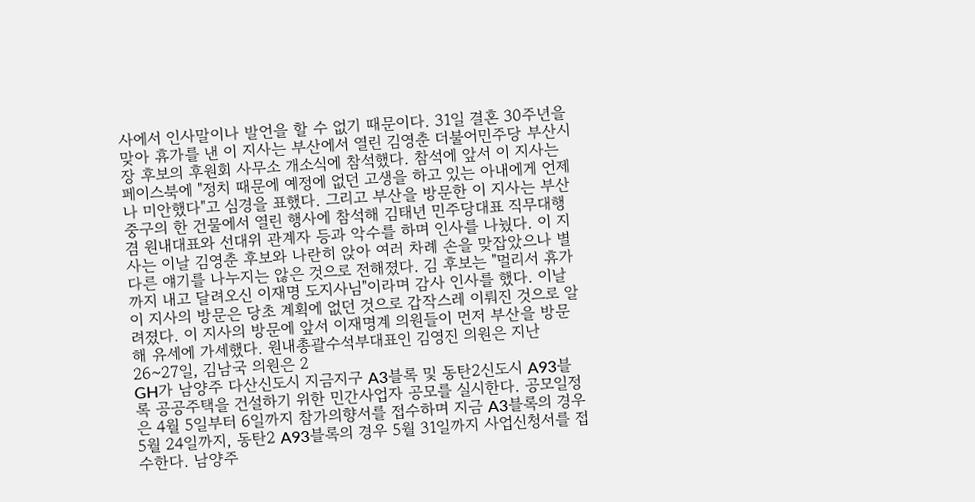사에서 인사말이나 발언을 할 수 없기 때문이다. 31일 결혼 30주년을 맞아 휴가를 낸 이 지사는 부산에서 열린 김영춘 더불어민주당 부산시장 후보의 후원회 사무소 개소식에 참석했다. 참석에 앞서 이 지사는 페이스북에 "정치 때문에 예정에 없던 고생을 하고 있는 아내에게 언제나 미안했다"고 심경을 표했다. 그리고 부산을 방문한 이 지사는 부산 중구의 한 건물에서 열린 행사에 참석해 김태년 민주당대표 직무대행 겸 원내대표와 선대위 관계자 등과 악수를 하며 인사를 나눴다. 이 지사는 이날 김영춘 후보와 나란히 앉아 여러 차례 손을 맞잡았으나 별다른 얘기를 나누지는 않은 것으로 전해졌다. 김 후보는 "멀리서 휴가까지 내고 달려오신 이재명 도지사님"이라며 감사 인사를 했다. 이날 이 지사의 방문은 당초 계획에 없던 것으로 갑작스레 이뤄진 것으로 알려졌다. 이 지사의 방문에 앞서 이재명계 의원들이 먼저 부산을 방문해 유세에 가세했다. 원내총괄수석부대표인 김영진 의원은 지난 26~27일, 김남국 의원은 2
GH가 남양주 다산신도시 지금지구 A3블록 및 동탄2신도시 A93블록 공공주택을 건설하기 위한 민간사업자 공모를 실시한다. 공모일정은 4월 5일부터 6일까지 참가의향서를 접수하며 지금 A3블록의 경우 5월 24일까지, 동탄2 A93블록의 경우 5월 31일까지 사업신청서를 접수한다. 남양주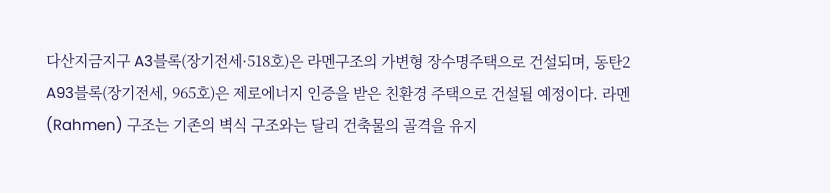다산지금지구 A3블록(장기전세·518호)은 라멘구조의 가변형 장수명주택으로 건설되며, 동탄2 A93블록(장기전세, 965호)은 제로에너지 인증을 받은 친환경 주택으로 건설될 예정이다. 라멘(Rahmen) 구조는 기존의 벽식 구조와는 달리 건축물의 골격을 유지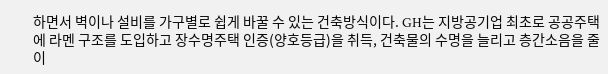하면서 벽이나 설비를 가구별로 쉽게 바꿀 수 있는 건축방식이다. GH는 지방공기업 최초로 공공주택에 라멘 구조를 도입하고 장수명주택 인증(양호등급)을 취득, 건축물의 수명을 늘리고 층간소음을 줄이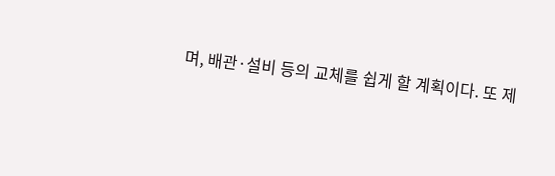며, 배관·설비 등의 교체를 쉽게 할 계획이다. 또 제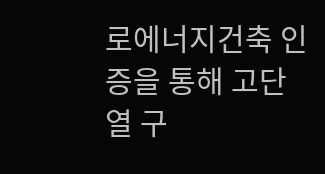로에너지건축 인증을 통해 고단열 구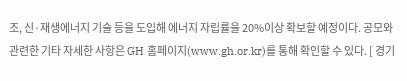조, 신·재생에너지 기술 등을 도입해 에너지 자립률을 20%이상 확보할 예정이다. 공모와 관련한 기타 자세한 사항은 GH 홈페이지(www.gh.or.kr)를 통해 확인할 수 있다. [ 경기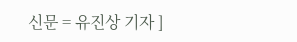신문 = 유진상 기자 ]